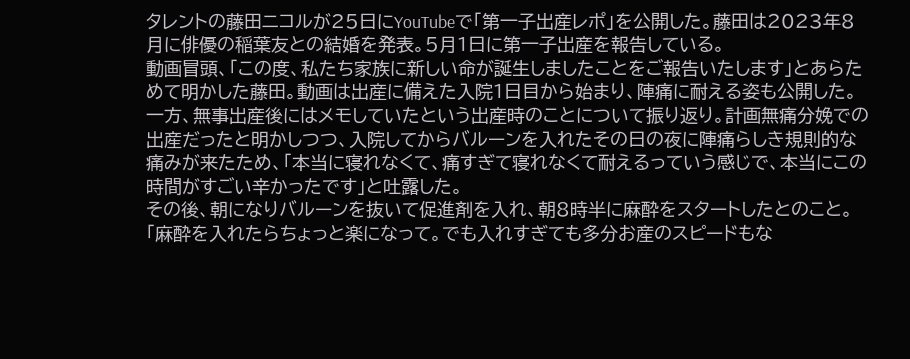タレントの藤田ニコルが25日にYouTubeで「第一子出産レポ」を公開した。藤田は2023年8月に俳優の稲葉友との結婚を発表。5月1日に第一子出産を報告している。
動画冒頭、「この度、私たち家族に新しい命が誕生しましたことをご報告いたします」とあらためて明かした藤田。動画は出産に備えた入院1日目から始まり、陣痛に耐える姿も公開した。
一方、無事出産後にはメモしていたという出産時のことについて振り返り。計画無痛分娩での出産だったと明かしつつ、入院してからバルーンを入れたその日の夜に陣痛らしき規則的な痛みが来たため、「本当に寝れなくて、痛すぎて寝れなくて耐えるっていう感じで、本当にこの時間がすごい辛かったです」と吐露した。
その後、朝になりバルーンを抜いて促進剤を入れ、朝8時半に麻酔をスタートしたとのこと。「麻酔を入れたらちょっと楽になって。でも入れすぎても多分お産のスピードもな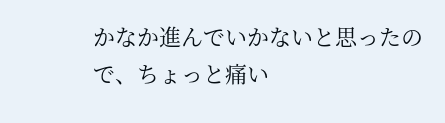かなか進んでいかないと思ったので、ちょっと痛い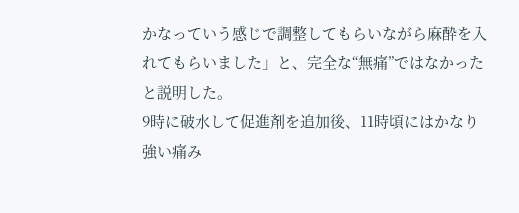かなっていう感じで調整してもらいながら麻酔を入れてもらいました」と、完全な“無痛”ではなかったと説明した。
9時に破水して促進剤を追加後、11時頃にはかなり強い痛み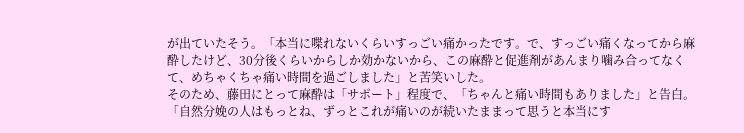が出ていたそう。「本当に喋れないくらいすっごい痛かったです。で、すっごい痛くなってから麻酔したけど、30分後くらいからしか効かないから、この麻酔と促進剤があんまり噛み合ってなくて、めちゃくちゃ痛い時間を過ごしました」と苦笑いした。
そのため、藤田にとって麻酔は「サポート」程度で、「ちゃんと痛い時間もありました」と告白。「自然分娩の人はもっとね、ずっとこれが痛いのが続いたままって思うと本当にす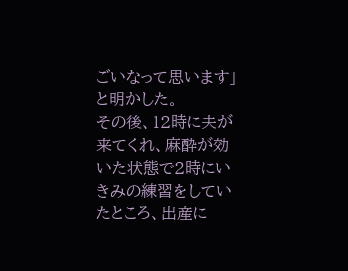ごいなって思います」と明かした。
その後、12時に夫が来てくれ、麻酔が効いた状態で2時にいきみの練習をしていたところ、出産に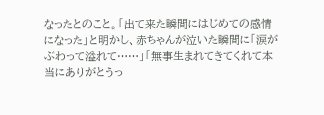なったとのこと。「出て来た瞬間にはじめての感情になった」と明かし、赤ちゃんが泣いた瞬間に「涙がぶわって溢れて……」「無事生まれてきてくれて本当にありがとうっ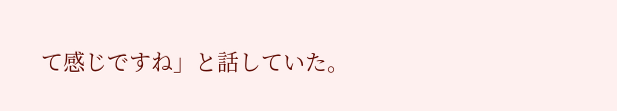て感じですね」と話していた。